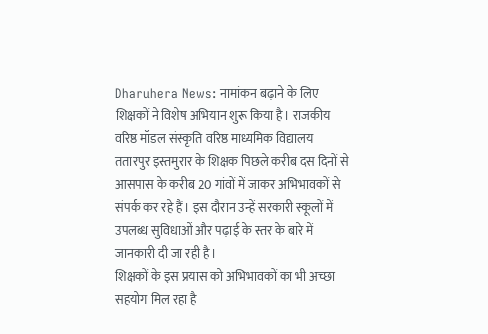Dharuhera News: नामांकन बढ़ाने के लिए शिक्षकों ने विशेष अभियान शुरू किया है। राजकीय वरिष्ठ मॉडल संस्कृति वरिष्ठ माध्यमिक विद्यालय ततारपुर इस्तमुरार के शिक्षक पिछले करीब दस दिनों से आसपास के करीब 20 गांवों में जाकर अभिभावकों से संपर्क कर रहे हैं। इस दौरान उन्हें सरकारी स्कूलों में उपलब्ध सुविधाओं और पढ़ाई के स्तर के बारे में जानकारी दी जा रही है।
शिक्षकों के इस प्रयास को अभिभावकों का भी अच्छा सहयोग मिल रहा है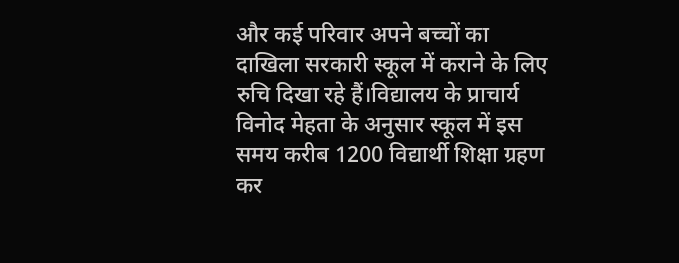और कई परिवार अपने बच्चों का दाखिला सरकारी स्कूल में कराने के लिए रुचि दिखा रहे हैं।विद्यालय के प्राचार्य विनोद मेहता के अनुसार स्कूल में इस समय करीब 1200 विद्यार्थी शिक्षा ग्रहण कर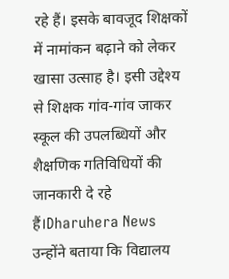रहे हैं। इसके बावजूद शिक्षकों में नामांकन बढ़ाने को लेकर खासा उत्साह है। इसी उद्देश्य से शिक्षक गांव-गांव जाकर स्कूल की उपलब्धियों और शैक्षणिक गतिविधियों की जानकारी दे रहे हैं।Dharuhera News
उन्होंने बताया कि विद्यालय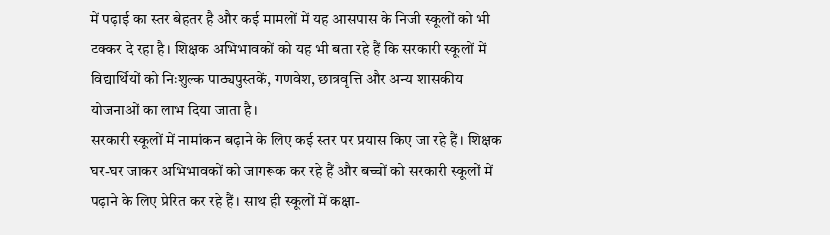में पढ़ाई का स्तर बेहतर है और कई मामलों में यह आसपास के निजी स्कूलों को भी टक्कर दे रहा है। शिक्षक अभिभावकों को यह भी बता रहे हैं कि सरकारी स्कूलों में विद्यार्थियों को निःशुल्क पाठ्यपुस्तकें, गणवेश, छात्रवृत्ति और अन्य शासकीय योजनाओं का लाभ दिया जाता है।
सरकारी स्कूलों में नामांकन बढ़ाने के लिए कई स्तर पर प्रयास किए जा रहे हैं। शिक्षक घर-घर जाकर अभिभावकों को जागरूक कर रहे हैं और बच्चों को सरकारी स्कूलों में पढ़ाने के लिए प्रेरित कर रहे हैं। साथ ही स्कूलों में कक्षा-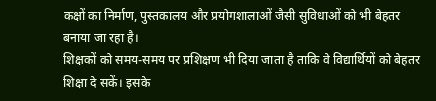कक्षों का निर्माण, पुस्तकालय और प्रयोगशालाओं जैसी सुविधाओं को भी बेहतर बनाया जा रहा है।
शिक्षकों को समय-समय पर प्रशिक्षण भी दिया जाता है ताकि वे विद्यार्थियों को बेहतर शिक्षा दे सकें। इसके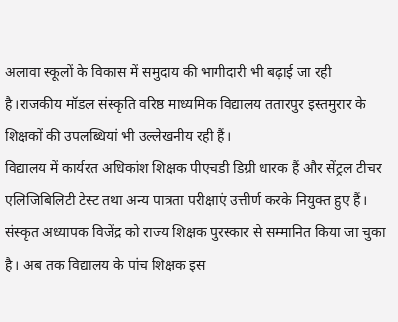अलावा स्कूलों के विकास में समुदाय की भागीदारी भी बढ़ाई जा रही है।राजकीय मॉडल संस्कृति वरिष्ठ माध्यमिक विद्यालय ततारपुर इस्तमुरार के शिक्षकों की उपलब्धियां भी उल्लेखनीय रही हैं।
विद्यालय में कार्यरत अधिकांश शिक्षक पीएचडी डिग्री धारक हैं और सेंट्रल टीचर एलिजिबिलिटी टेस्ट तथा अन्य पात्रता परीक्षाएं उत्तीर्ण करके नियुक्त हुए हैं। संस्कृत अध्यापक विजेंद्र को राज्य शिक्षक पुरस्कार से सम्मानित किया जा चुका है। अब तक विद्यालय के पांच शिक्षक इस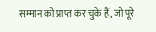सम्मान को प्राप्त कर चुके हैं, जो पूरे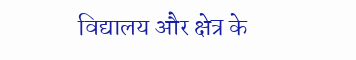विद्यालय और क्षेत्र के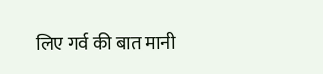लिए गर्व की बात मानी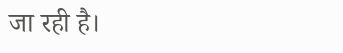जा रही है।